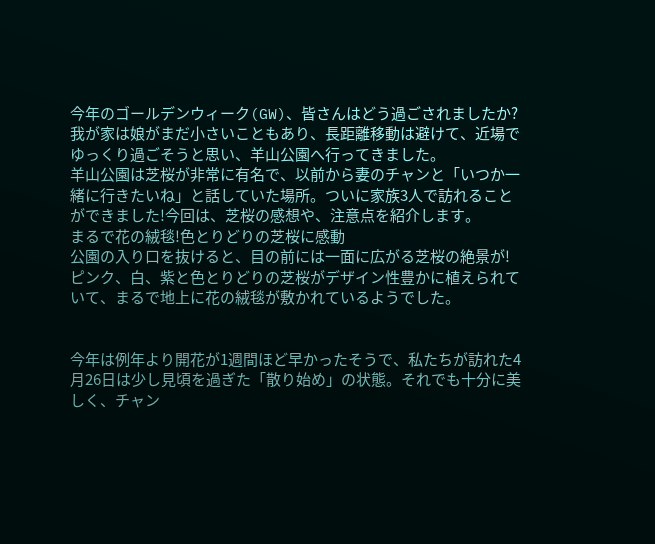今年のゴールデンウィーク(GW)、皆さんはどう過ごされましたか?我が家は娘がまだ小さいこともあり、長距離移動は避けて、近場でゆっくり過ごそうと思い、羊山公園へ行ってきました。
羊山公園は芝桜が非常に有名で、以前から妻のチャンと「いつか一緒に行きたいね」と話していた場所。ついに家族3人で訪れることができました!今回は、芝桜の感想や、注意点を紹介します。
まるで花の絨毯!色とりどりの芝桜に感動
公園の入り口を抜けると、目の前には一面に広がる芝桜の絶景が! ピンク、白、紫と色とりどりの芝桜がデザイン性豊かに植えられていて、まるで地上に花の絨毯が敷かれているようでした。


今年は例年より開花が1週間ほど早かったそうで、私たちが訪れた4月26日は少し見頃を過ぎた「散り始め」の状態。それでも十分に美しく、チャン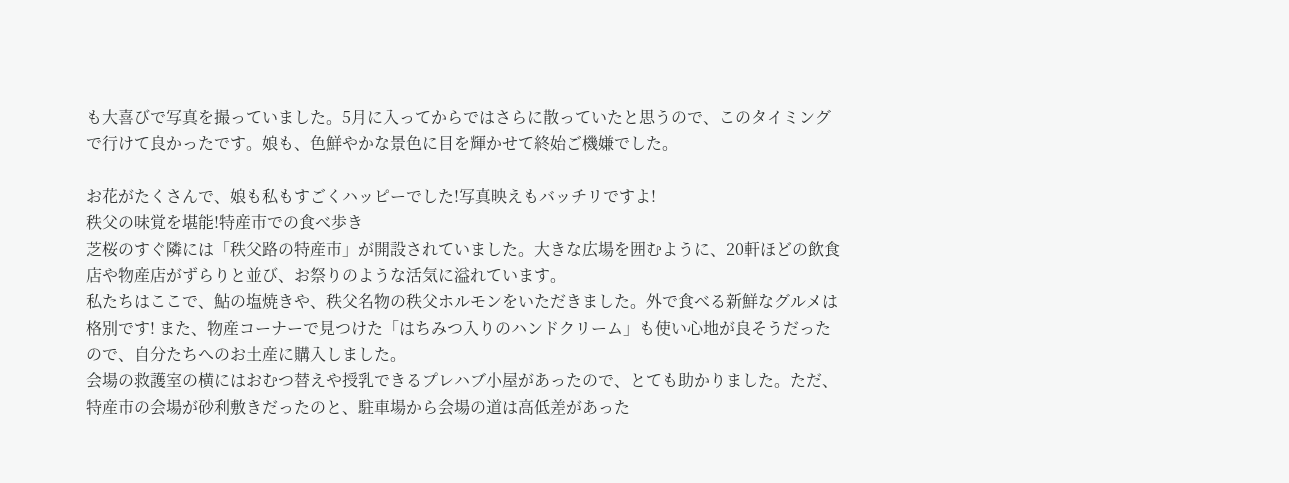も大喜びで写真を撮っていました。5月に入ってからではさらに散っていたと思うので、このタイミングで行けて良かったです。娘も、色鮮やかな景色に目を輝かせて終始ご機嫌でした。

お花がたくさんで、娘も私もすごくハッピーでした!写真映えもバッチリですよ!
秩父の味覚を堪能!特産市での食べ歩き
芝桜のすぐ隣には「秩父路の特産市」が開設されていました。大きな広場を囲むように、20軒ほどの飲食店や物産店がずらりと並び、お祭りのような活気に溢れています。
私たちはここで、鮎の塩焼きや、秩父名物の秩父ホルモンをいただきました。外で食べる新鮮なグルメは格別です! また、物産コーナーで見つけた「はちみつ入りのハンドクリーム」も使い心地が良そうだったので、自分たちへのお土産に購入しました。
会場の救護室の横にはおむつ替えや授乳できるプレハブ小屋があったので、とても助かりました。ただ、特産市の会場が砂利敷きだったのと、駐車場から会場の道は高低差があった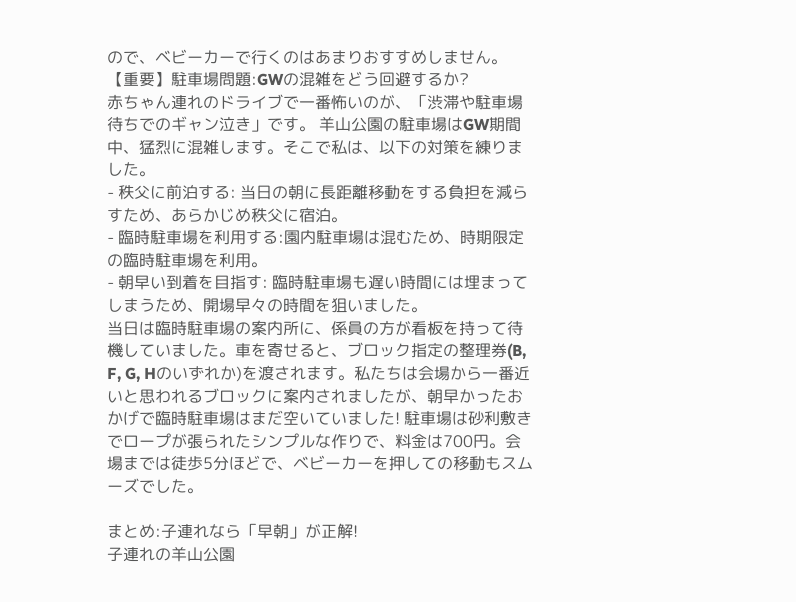ので、ベビーカーで行くのはあまりおすすめしません。
【重要】駐車場問題:GWの混雑をどう回避するか?
赤ちゃん連れのドライブで一番怖いのが、「渋滞や駐車場待ちでのギャン泣き」です。 羊山公園の駐車場はGW期間中、猛烈に混雑します。そこで私は、以下の対策を練りました。
- 秩父に前泊する: 当日の朝に長距離移動をする負担を減らすため、あらかじめ秩父に宿泊。
- 臨時駐車場を利用する:園内駐車場は混むため、時期限定の臨時駐車場を利用。
- 朝早い到着を目指す: 臨時駐車場も遅い時間には埋まってしまうため、開場早々の時間を狙いました。
当日は臨時駐車場の案内所に、係員の方が看板を持って待機していました。車を寄せると、ブロック指定の整理券(B, F, G, Hのいずれか)を渡されます。私たちは会場から一番近いと思われるブロックに案内されましたが、朝早かったおかげで臨時駐車場はまだ空いていました! 駐車場は砂利敷きでロープが張られたシンプルな作りで、料金は700円。会場までは徒歩5分ほどで、ベビーカーを押しての移動もスムーズでした。

まとめ:子連れなら「早朝」が正解!
子連れの羊山公園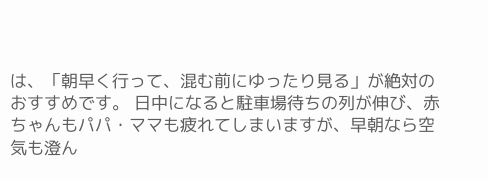は、「朝早く行って、混む前にゆったり見る」が絶対のおすすめです。 日中になると駐車場待ちの列が伸び、赤ちゃんもパパ・ママも疲れてしまいますが、早朝なら空気も澄ん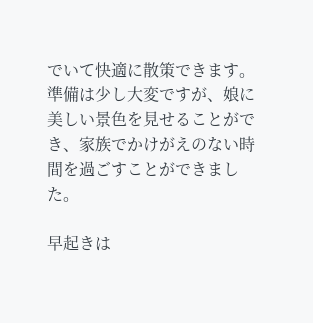でいて快適に散策できます。
準備は少し大変ですが、娘に美しい景色を見せることができ、家族でかけがえのない時間を過ごすことができました。

早起きは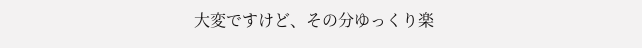大変ですけど、その分ゆっくり楽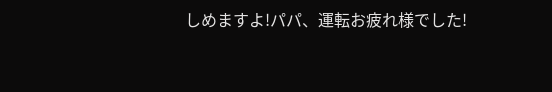しめますよ!パパ、運転お疲れ様でした!